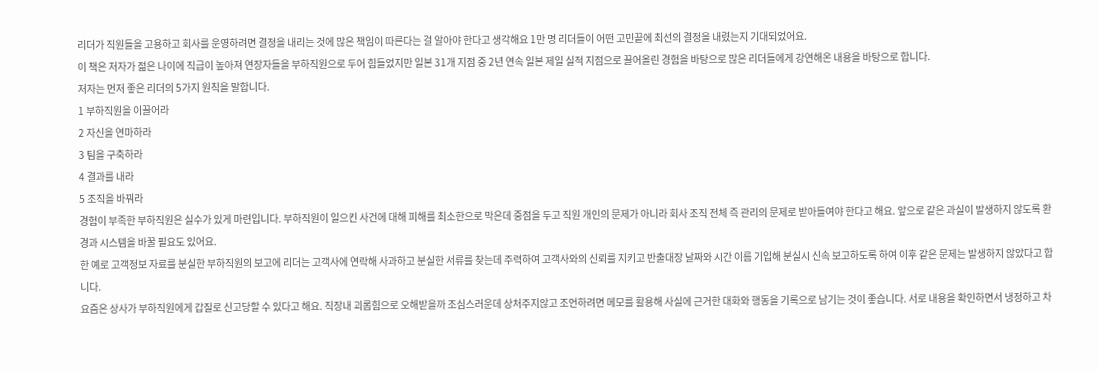리더가 직원들을 고용하고 회사를 운영하려면 결정을 내리는 것에 많은 책임이 따른다는 걸 알아야 한다고 생각해요 1만 명 리더들이 어떤 고민끝에 최선의 결정을 내렸는지 기대되었어요.
이 책은 저자가 젊은 나이에 직급이 높아져 연장자들을 부하직원으로 두어 힘들었지만 일본 31개 지점 중 2년 연속 일본 제일 실적 지점으로 끌어올린 경험을 바탕으로 많은 리더들에게 강연해온 내용을 바탕으로 합니다.
저자는 먼저 좋은 리더의 5가지 원칙을 말합니다.
1 부하직원을 이끌어라
2 자신을 연마하라
3 팀을 구축하라
4 결과를 내라
5 조직을 바꿔라
경험이 부족한 부하직원은 실수가 있게 마련입니다. 부하직원이 일으킨 사건에 대해 피해를 최소한으로 막은데 중점을 두고 직원 개인의 문제가 아니라 회사 조직 전체 즉 관리의 문제로 받아들여야 한다고 해요. 앞으로 같은 과실이 발생하지 않도록 환경과 시스템을 바꿀 필요도 있어요.
한 예로 고객정보 자료를 분실한 부하직원의 보고에 리더는 고객사에 연락해 사과하고 분실한 서류를 찾는데 주력하여 고객사와의 신뢰를 지키고 반출대장 날짜와 시간 이름 기입해 분실시 신속 보고하도록 하여 이후 같은 문제는 발생하지 않았다고 합니다.
요즘은 상사가 부하직원에게 갑질로 신고당할 수 있다고 해요. 직장내 괴롭힘으로 오해받을까 조심스러운데 상처주지않고 조언하려면 메모를 활용해 사실에 근거한 대화와 행동을 기록으로 남기는 것이 좋습니다. 서로 내용을 확인하면서 냉정하고 차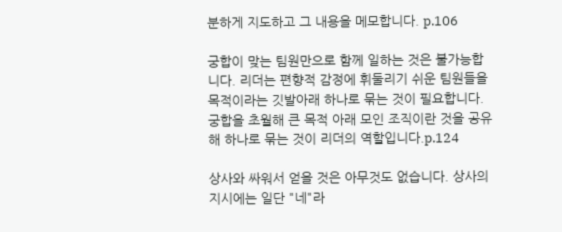분하게 지도하고 그 내용을 메모합니다. p.106

궁합이 맞는 팀원만으로 함께 일하는 것은 불가능합니다. 리더는 편향적 감정에 휘둘리기 쉬운 팀원들을 목적이라는 깃발아래 하나로 묶는 것이 필요합니다. 궁합을 초월해 큰 목적 아래 모인 조직이란 것을 공유해 하나로 묶는 것이 리더의 역할입니다.p.124

상사와 싸워서 얻을 것은 아무것도 없습니다. 상사의 지시에는 일단 "네"라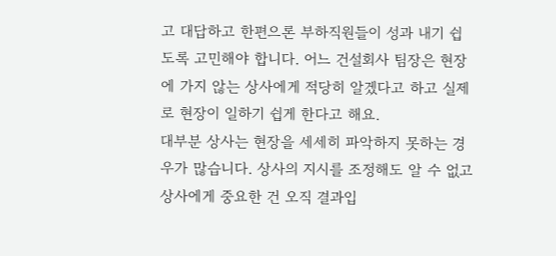고 대답하고 한편으론 부하직원들이 성과 내기 쉽도록 고민해야 합니다. 어느 건설회사 팀장은 현장에 가지 않는 상사에게 적당히 알겠다고 하고 실제로 현장이 일하기 쉽게 한다고 해요.
대부분 상사는 현장을 세세히 파악하지 못하는 경우가 많습니다. 상사의 지시를 조정해도 알 수 없고 상사에게 중요한 건 오직 결과입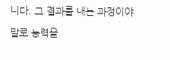니다. 그 결과를 내는 과정이야말로 능력을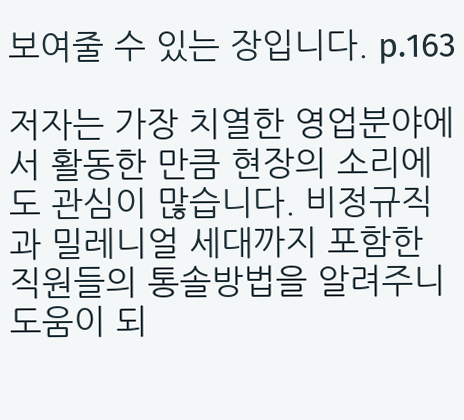보여줄 수 있는 장입니다. p.163

저자는 가장 치열한 영업분야에서 활동한 만큼 현장의 소리에도 관심이 많습니다. 비정규직과 밀레니얼 세대까지 포함한 직원들의 통솔방법을 알려주니 도움이 되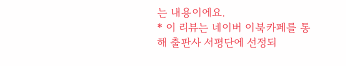는 내용이에요.
* 이 리뷰는 네이버 이북카페를 통해 출판사 서평단에 선정되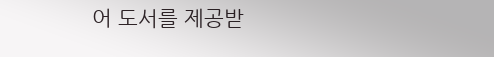어 도서를 제공받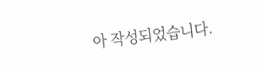아 작성되었습니다.